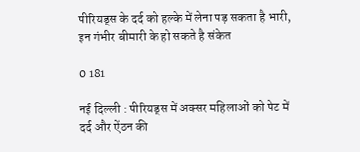पीरियड्स के दर्द को हल्‍के में लेना पड़ सकता है भारी, इन गंभीर बीमारी के हो सकते है संकेत

0 181

नई दिल्ली : पीरियड्स में अक्सर महिलाओं को पेट में दर्द और ऐंठन की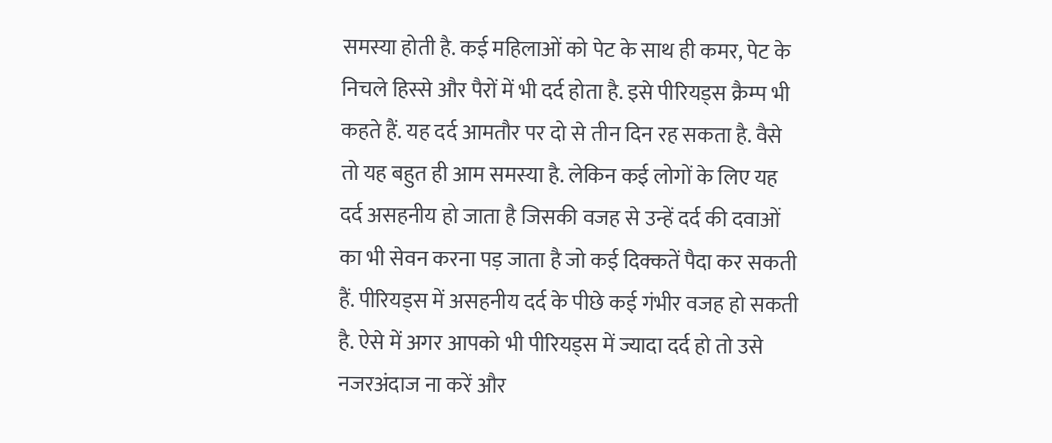समस्या होती है. कई महिलाओं को पेट के साथ ही कमर, पेट के निचले हिस्से और पैरों में भी दर्द होता है. इसे पीरियड्स क्रैम्प भी कहते हैं. यह दर्द आमतौर पर दो से तीन दिन रह सकता है. वैसे तो यह बहुत ही आम समस्या है. लेकिन कई लोगों के लिए यह दर्द असहनीय हो जाता है जिसकी वजह से उन्हें दर्द की दवाओं का भी सेवन करना पड़ जाता है जो कई दिक्कतें पैदा कर सकती हैं. पीरियड्स में असहनीय दर्द के पीछे कई गंभीर वजह हो सकती है. ऐसे में अगर आपको भी पीरियड्स में ज्यादा दर्द हो तो उसे नजरअंदाज ना करें और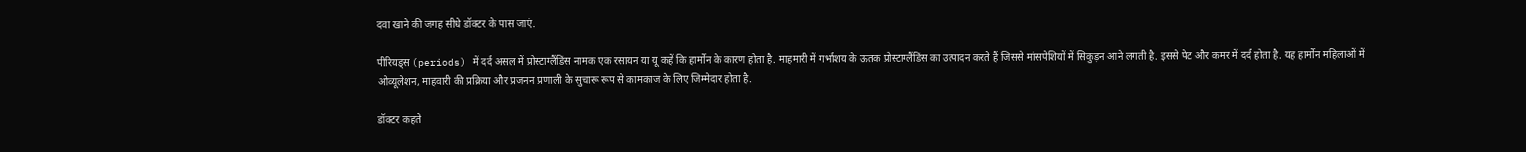दवा खाने की जगह सीधे डॉक्टर के पास जाएं.

पीरियड्स (periods) में दर्द असल में प्रोस्टाग्लैंडिंस नामक एक रसायन या यू कहें कि हार्मोन के कारण होता है. माहमारी में गर्भाशय के ऊतक प्रोस्टाग्लैंडिंस का उत्पादन करते हैं जिससे मांसपेशियों में सिकुड़न आने लगती है. इससे पेट और कमर में दर्द होता है. यह हार्मोन महिलाओं में ओव्यूलेशन, माहवारी की प्रक्रिया और प्रजनन प्रणाली के सुचारू रूप से कामकाज के लिए जिम्मेदार होता है.

डॉक्टर कहते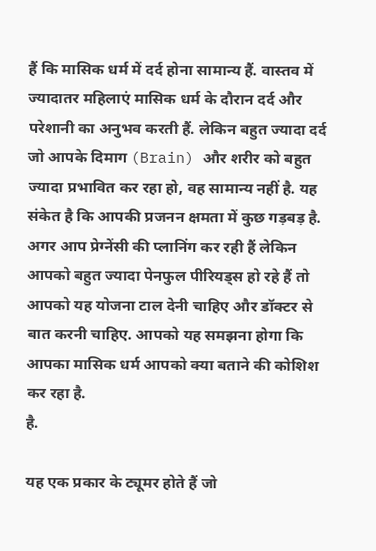हैं कि मासिक धर्म में दर्द होना सामान्य हैं. वास्तव में ज्यादातर महिलाएं मासिक धर्म के दौरान दर्द और परेशानी का अनुभव करती हैं. लेकिन बहुत ज्यादा दर्द जो आपके दिमाग (Brain) और शरीर को बहुत ज्यादा प्रभावित कर रहा हो, वह सामान्य नहीं है. यह संकेत है कि आपकी प्रजनन क्षमता में कुछ गड़बड़ है. अगर आप प्रेग्नेंसी की प्लानिंग कर रही हैं लेकिन आपको बहुत ज्यादा पेनफुल पीरियड्स हो रहे हैं तो आपको यह योजना टाल देनी चाहिए और डॉक्टर से बात करनी चाहिए. आपको यह समझना होगा कि आपका मासिक धर्म आपको क्या बताने की कोशिश कर रहा है.
है.

यह एक प्रकार के ट्यूमर होते हैं जो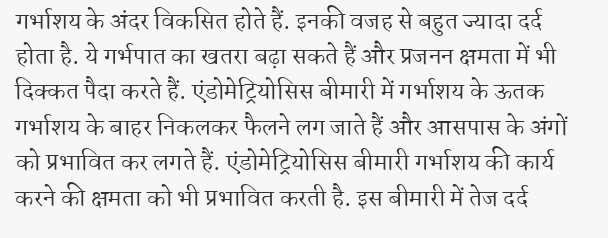गर्भाशय के अंदर विकसित होते हैं. इनकी वजह से बहुत ज्यादा दर्द होता है. ये गर्भपात का खतरा बढ़ा सकते हैं और प्रजनन क्षमता में भी दिक्कत पैदा करते हैं. एंडोमेट्रियोसिस बीमारी में गर्भाशय के ऊतक गर्भाशय के बाहर निकलकर फैलने लग जाते हैं और आसपास के अंगों को प्रभावित कर लगते हैं. एंडोमेट्रियोसिस बीमारी गर्भाशय की कार्य करने की क्षमता को भी प्रभावित करती है. इस बीमारी में तेज दर्द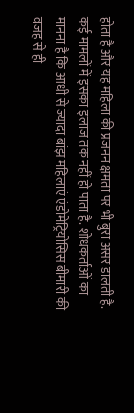होता है और यह महिला की प्रजनन क्षमता पर भी बुरा असर डालती है. कई मामलों में इसका इलाज तक नहीं हो पाता है. शोधकर्ताओं का मानना है कि आधी से ज्यादा बांझ महिलाएं एंडोमेट्रियोसिस बीमारी की वजह से ही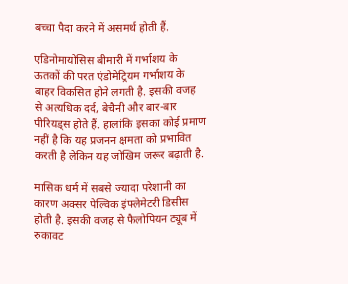बच्चा पैदा करने में असमर्थ होती हैं.

एडिनोमायोसिस बीमारी में गर्भाशय के ऊतकों की परत एंडोमेट्रियम गर्भाशय के बाहर विकसित होने लगती है. इसकी वजह से अत्यधिक दर्द, बेचैनी और बार-बार पीरियड्स होते हैं. हालांकि इसका कोई प्रमाण नहीं है कि यह प्रजनन क्षमता को प्रभावित करती है लेकिन यह जोखिम जरूर बढ़ाती है.

मासिक धर्म में सबसे ज्यादा परेशानी का कारण अक्सर पेल्विक इंफ्लेमेटरी डिसीस होती है. इसकी वजह से फैलोपियन ट्यूब में रुकावट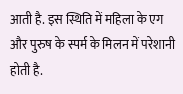आती है. इस स्थिति में महिला के एग और पुरुष के स्पर्म के मिलन में परेशानी होती है.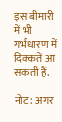इस बीमारी में भी गर्भधारण में दिक्कतें आ सकती हैं.

नोट: अगर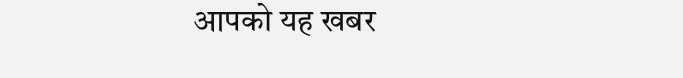आपको यह खबर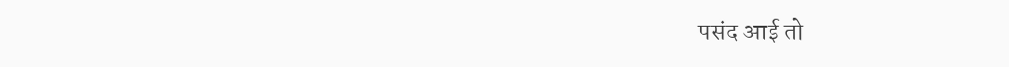पसंद आई तो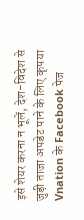इसे शेयर करना न भूलें, देश-विदेश से जुड़ी ताजा अपडेट पाने के लिए कृपया Vnation के Facebook पेज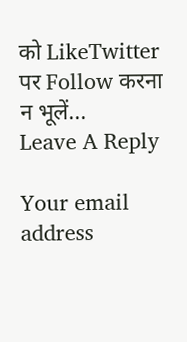को LikeTwitter पर Follow करना न भूलें...
Leave A Reply

Your email address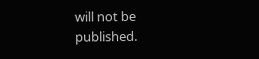will not be published.